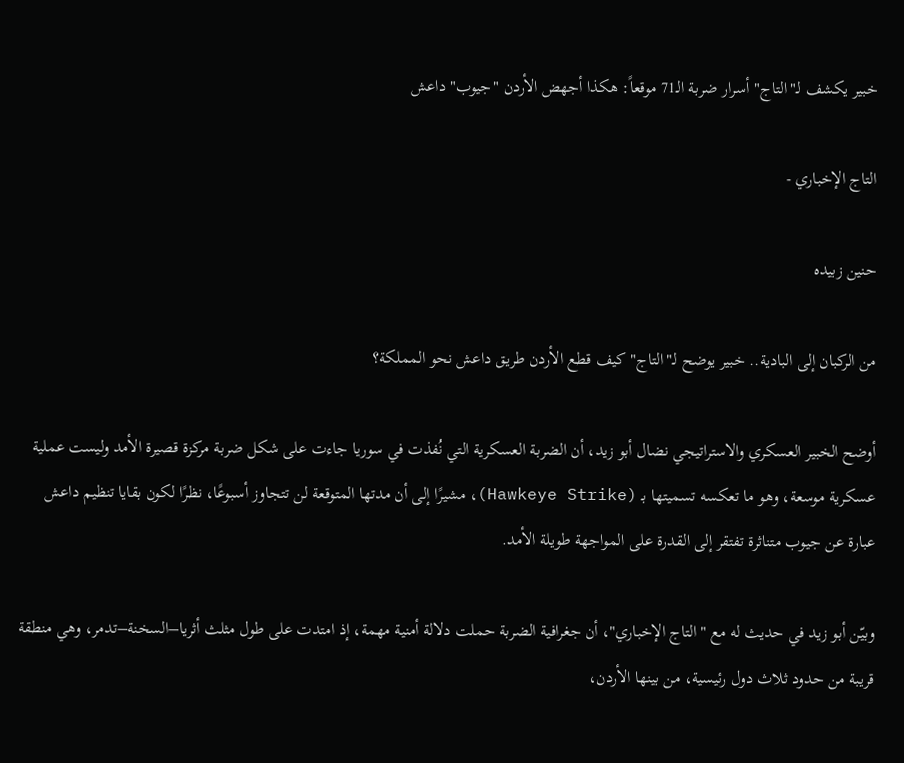خبير يكشف لـ"التاج" أسرار ضربة الـ71 موقعاً: هكذا أجهض الأردن "جيوب" داعش

التاج الإخباري -

حنين زبيده

من الركبان إلى البادية.. خبير يوضح لـ"التاج" كيف قطع الأردن طريق داعش نحو المملكة؟

أوضح الخبير العسكري والاستراتيجي نضال أبو زيد، أن الضربة العسكرية التي نُفذت في سوريا جاءت على شكل ضربة مركزة قصيرة الأمد وليست عملية عسكرية موسعة، وهو ما تعكسه تسميتها بـ (Hawkeye Strike)، مشيرًا إلى أن مدتها المتوقعة لن تتجاوز أسبوعًا، نظرًا لكون بقايا تنظيم داعش عبارة عن جيوب متناثرة تفتقر إلى القدرة على المواجهة طويلة الأمد.

وبيّن أبو زيد في حديث له مع "التاج الإخباري"، أن جغرافية الضربة حملت دلالة أمنية مهمة، إذ امتدت على طول مثلث أثريا–السخنة–تدمر، وهي منطقة قريبة من حدود ثلاث دول رئيسية، من بينها الأردن،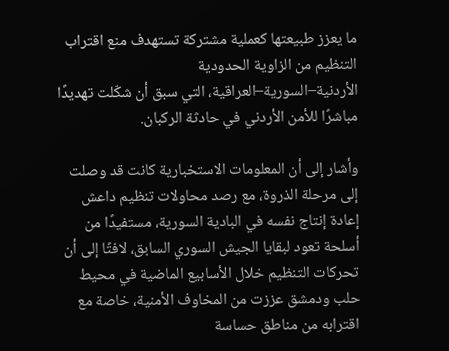ما يعزز طبيعتها كعملية مشتركة تستهدف منع اقتراب التنظيم من الزاوية الحدودية الأردنية–السورية–العراقية، التي سبق أن شكّلت تهديدًا مباشرًا للأمن الأردني في حادثة الركبان.

وأشار إلى أن المعلومات الاستخبارية كانت قد وصلت إلى مرحلة الذروة، مع رصد محاولات تنظيم داعش إعادة إنتاج نفسه في البادية السورية، مستفيدًا من أسلحة تعود لبقايا الجيش السوري السابق، لافتًا إلى أن تحركات التنظيم خلال الأسابيع الماضية في محيط حلب ودمشق عززت من المخاوف الأمنية، خاصة مع اقترابه من مناطق حساسة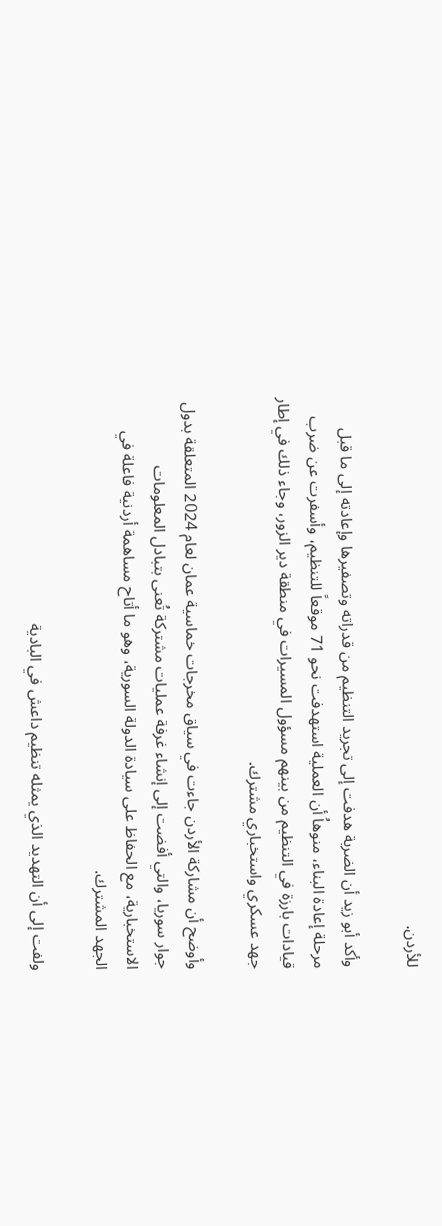للأردن.

وأكد أبو زيد أن الضربة هدفت إلى تجريد التنظيم من قدراته وتصفيرها وإعادته إلى ما قبل مرحلة إعادة البناء، منوهاُ أن العملية استهدفت نحو 71 موقعاً للتنظيم، وأسفرت عن ضرب قيادات بارزة في التنظيم من بينهم مسؤول المسيرات في منطقة دير الزور، وجاء ذلك في إطار جهد عسكري واستخباري مشترك.

وأوضح أن مشاركة الأردن جاءت في سياق مخرجات خماسية عمان لعام 2024 المتعلقة بدول جوار سوريا، والتي أفضت إلى إنشاء غرفة عمليات مشتركة تُعنى بتبادل المعلومات الاستخبارية، مع الحفاظ على سيادة الدولة السورية، وهو ما أتاح مساهمة أردنية فاعلة في الجهد المشترك.

ولفت إلى أن التهديد الذي يمثله تنظيم داعش في البادية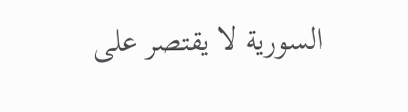السورية لا يقتصر على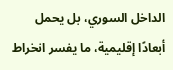الداخل السوري، بل يحمل أبعادًا إقليمية، ما يفسر انخراط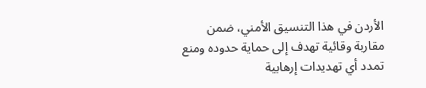الأردن في هذا التنسيق الأمني، ضمن مقاربة وقائية تهدف إلى حماية حدوده ومنع تمدد أي تهديدات إرهابية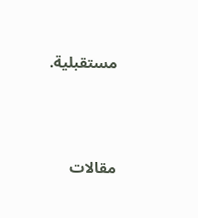مستقبلية.




مقالات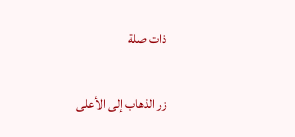ذات صلة

زر الذهاب إلى الأعلى